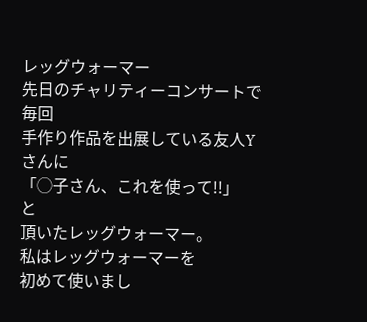レッグウォーマー
先日のチャリティーコンサートで
毎回
手作り作品を出展している友人Yさんに
「◯子さん、これを使って!!」
と
頂いたレッグウォーマー。
私はレッグウォーマーを
初めて使いまし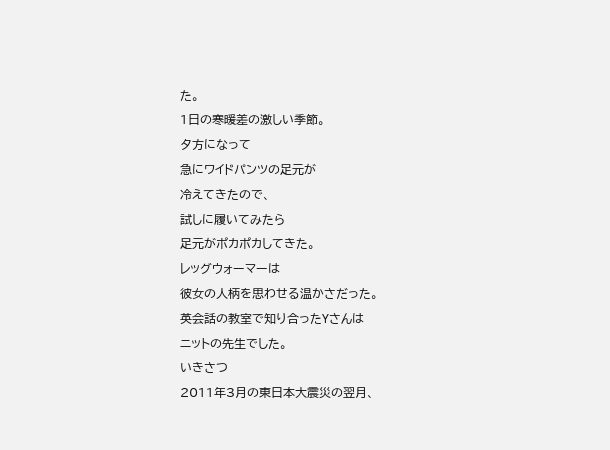た。
1日の寒暖差の激しい季節。
夕方になって
急にワイドパンツの足元が
冷えてきたので、
試しに履いてみたら
足元がポカポカしてきた。
レッグウォーマーは
彼女の人柄を思わせる温かさだった。
英会話の教室で知り合ったYさんは
ニットの先生でした。
いきさつ
2011年3月の東日本大震災の翌月、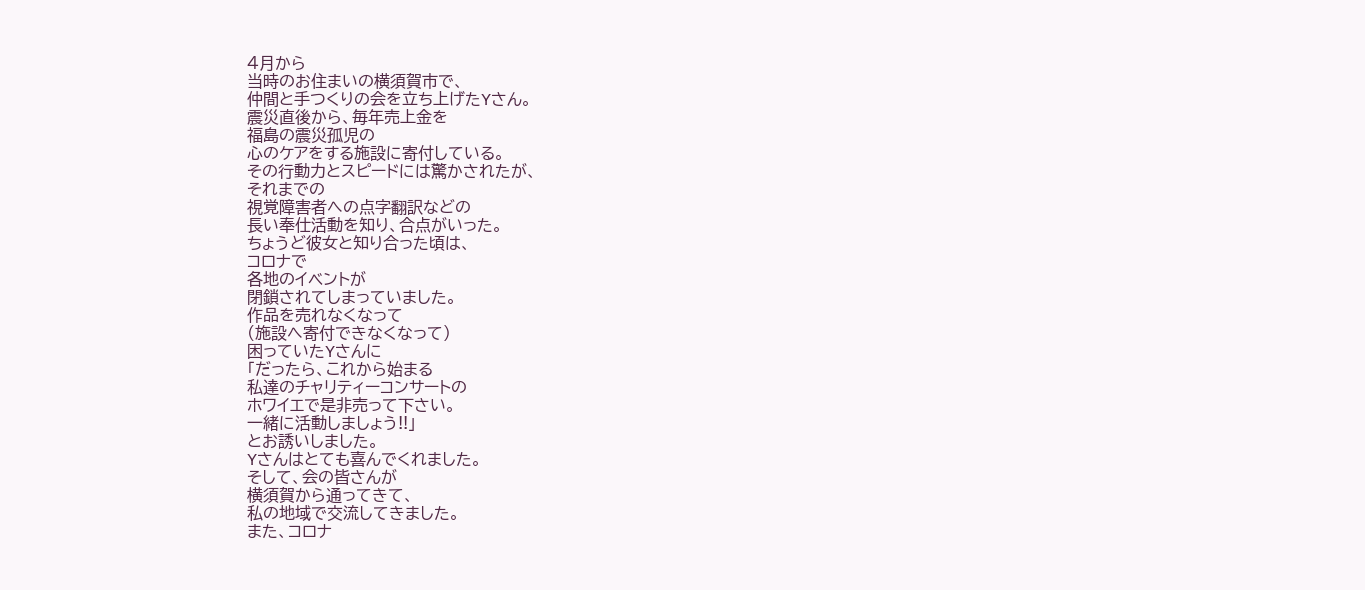4月から
当時のお住まいの横須賀市で、
仲間と手つくりの会を立ち上げたYさん。
震災直後から、毎年売上金を
福島の震災孤児の
心のケアをする施設に寄付している。
その行動力とスピードには驚かされたが、
それまでの
視覚障害者への点字翻訳などの
長い奉仕活動を知り、合点がいった。
ちょうど彼女と知り合った頃は、
コロナで
各地のイベントが
閉鎖されてしまっていました。
作品を売れなくなって
(施設へ寄付できなくなって)
困っていたYさんに
「だったら、これから始まる
私達のチャリティーコンサートの
ホワイエで是非売って下さい。
一緒に活動しましょう!!」
とお誘いしました。
Yさんはとても喜んでくれました。
そして、会の皆さんが
横須賀から通ってきて、
私の地域で交流してきました。
また、コロナ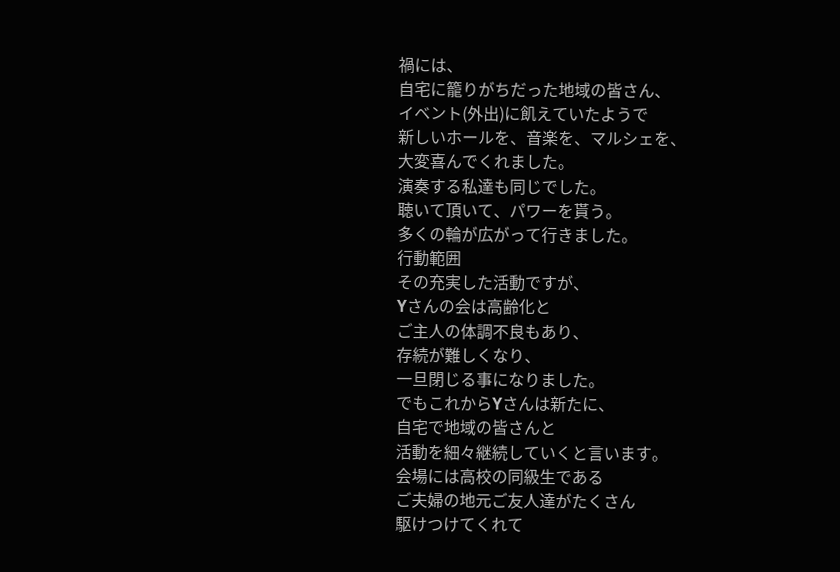禍には、
自宅に籠りがちだった地域の皆さん、
イベント(外出)に飢えていたようで
新しいホールを、音楽を、マルシェを、
大変喜んでくれました。
演奏する私達も同じでした。
聴いて頂いて、パワーを貰う。
多くの輪が広がって行きました。
行動範囲
その充実した活動ですが、
Yさんの会は高齢化と
ご主人の体調不良もあり、
存続が難しくなり、
一旦閉じる事になりました。
でもこれからYさんは新たに、
自宅で地域の皆さんと
活動を細々継続していくと言います。
会場には高校の同級生である
ご夫婦の地元ご友人達がたくさん
駆けつけてくれて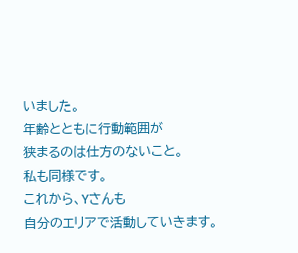いました。
年齢とともに行動範囲が
狭まるのは仕方のないこと。
私も同様です。
これから、Yさんも
自分のエリアで活動していきます。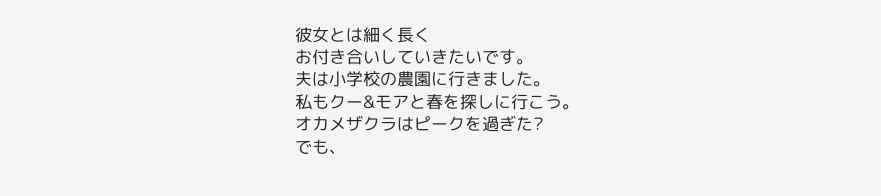彼女とは細く長く
お付き合いしていきたいです。
夫は小学校の農園に行きました。
私もクー&モアと春を探しに行こう。
オカメザクラはピークを過ぎた?
でも、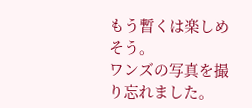もう暫くは楽しめそう。
ワンズの写真を撮り忘れました。